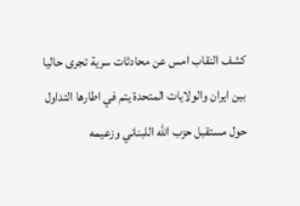كشف النقاب امس عن محادثات سرية تجرى حاليا بين ايران والولايات المتحدة يتم في اطارها التداول حول مستقبل حزب الله اللبناني وزعيمه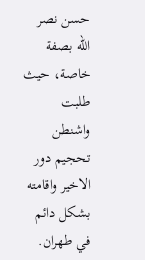حسن نصر الله بصفة خاصة، حيث طلبت واشنطن تحجيم دور الاخير واقامته بشكل دائم في طهران.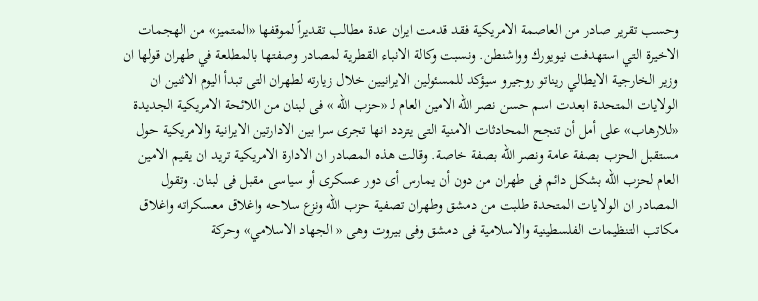وحسب تقرير صادر من العاصمة الامريكية فقد قدمت ايران عدة مطالب تقديراً لموقفها «المتميز» من الهجمات الاخيرة التي استهدفت نيويورك وواشنطن. ونسبت وكالة الانباء القطرية لمصادر وصفتها بالمطلعة في طهران قولها ان وزير الخارجية الايطالي ريناتو روجيرو سيؤكد للمسئولين الايرانيين خلال زيارته لطهران التى تبدأ اليوم الاثنين ان الولايات المتحدة ابعدت اسم حسن نصر الله الامين العام لـ «حزب الله » فى لبنان من اللائحة الامريكية الجديدة «للارهاب» على أمل أن تنجح المحادثات الامنية التى يتردد انها تجرى سرا بين الادارتين الايرانية والامريكية حول مستقبل الحزب بصفة عامة ونصر الله بصفة خاصة. وقالت هذه المصادر ان الادارة الامريكية تريد ان يقيم الامين العام لحزب الله بشكل دائم فى طهران من دون أن يمارس أى دور عسكرى أو سياسى مقبل فى لبنان. وتقول المصادر ان الولايات المتحدة طلبت من دمشق وطهران تصفية حزب الله ونزع سلاحه واغلاق معسكراته واغلاق مكاتب التنظيمات الفلسطينية والاسلامية فى دمشق وفى بيروت وهى « الجهاد الاسلامي» وحركة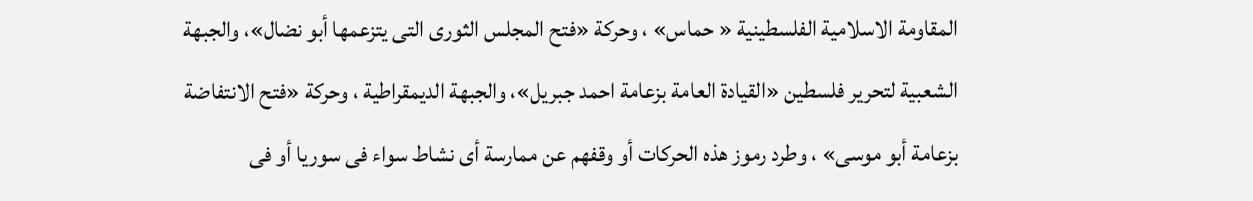المقاومة الاسلامية الفلسطينية « حماس» ، وحركة «فتح المجلس الثورى التى يتزعمها أبو نضال»، والجبهة الشعبية لتحرير فلسطين «القيادة العامة بزعامة احمد جبريل»، والجبهة الديمقراطية ، وحركة «فتح الانتفاضة بزعامة أبو موسى» ، وطرد رموز هذه الحركات أو وقفهم عن ممارسة أى نشاط سواء فى سوريا أو فى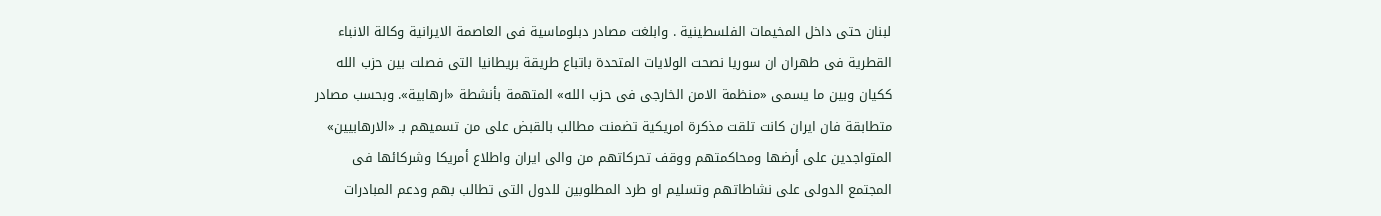لبنان حتى داخل المخيمات الفلسطينية . وابلغت مصادر دبلوماسية فى العاصمة الايرانية وكالة الانباء القطرية فى طهران ان سوريا نصحت الولايات المتحدة باتباع طريقة بريطانيا التى فصلت بين حزب الله ككيان وبين ما يسمى «منظمة الامن الخارجى فى حزب الله» المتهمة بأنشطة «ارهابية». وبحسب مصادر متطابقة فان ايران كانت تلقت مذكرة امريكية تضمنت مطالب بالقبض على من تسميهم بـ «الارهابيين» المتواجدين على أرضها ومحاكمتهم ووقف تحركاتهم من والى ايران واطلاع أمريكا وشركائها فى المجتمع الدولى على نشاطاتهم وتسليم او طرد المطلوبين للدول التى تطالب بهم ودعم المبادرات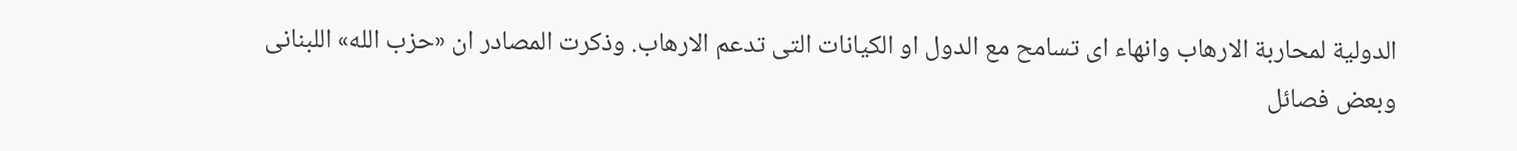الدولية لمحاربة الارهاب وانهاء اى تسامح مع الدول او الكيانات التى تدعم الارهاب. وذكرت المصادر ان «حزب الله» اللبنانى وبعض فصائل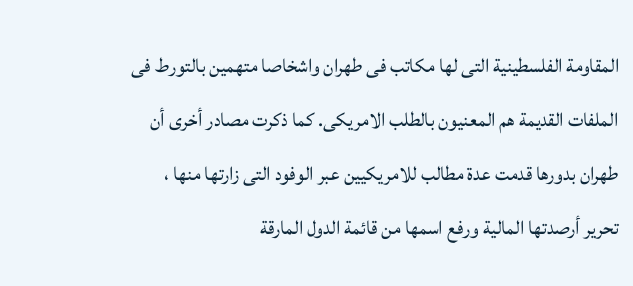المقاومة الفلسطينية التى لها مكاتب فى طهران واشخاصا متهمين بالتورط فى الملفات القديمة هم المعنيون بالطلب الامريكى. كما ذكرت مصادر أخرى أن طهران بدورها قدمت عدة مطالب للامريكيين عبر الوفود التى زارتها منها ، تحرير أرصدتها المالية ورفع اسمها من قائمة الدول المارقة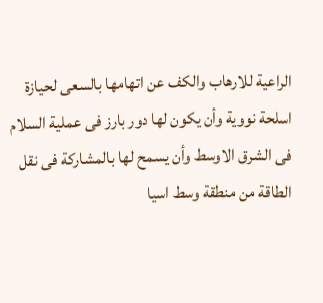الراعية للارهاب والكف عن اتهامها بالسعى لحيازة اسلحة نووية وأن يكون لها دور بارز فى عملية السلام فى الشرق الاوسط وأن يسمح لها بالمشاركة فى نقل الطاقة من منطقة وسط اسيا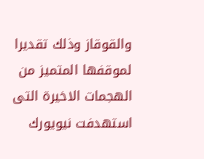والقوقاز وذلك تقديرا لموقفها المتميز من الهجمات الاخيرة التى استهدفت نيويورك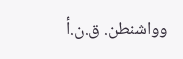وواشنطن. ق.ن.أ